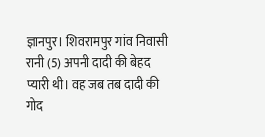ज्ञानपुर। शिवरामपुर गांव निवासी रानी (5) अपनी दादी की बेहद प्यारी थी। वह जब तब दादी की गोद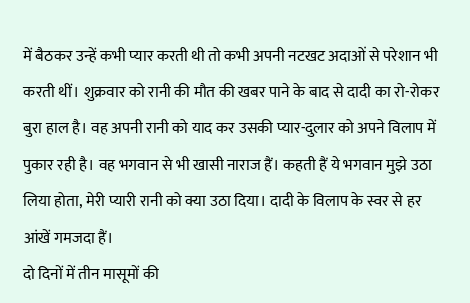में बैठकर उन्हें कभी प्यार करती थी तो कभी अपनी नटखट अदाओं से परेशान भी करती थीं। शुक्रवार को रानी की मौत की खबर पाने के बाद से दादी का रो-रोकर बुरा हाल है। वह अपनी रानी को याद कर उसकी प्यार-दुलार को अपने विलाप में पुकार रही है। वह भगवान से भी खासी नाराज हैं। कहती हैं ये भगवान मुझे उठा लिया होता, मेरी प्यारी रानी को क्या उठा दिया। दादी के विलाप के स्वर से हर आंखें गमजदा हैं।
दो दिनों में तीन मासूमों की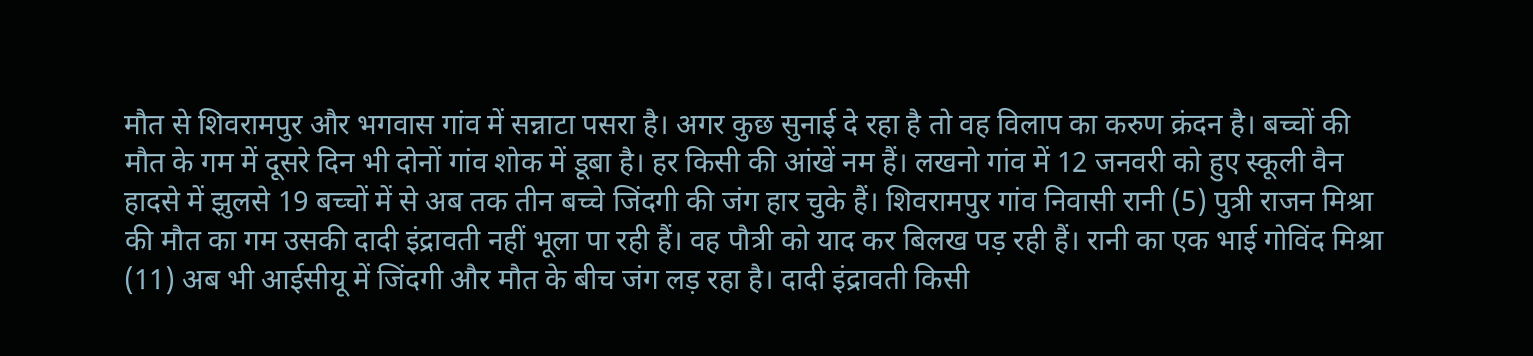मौत से शिवरामपुर और भगवास गांव में सन्नाटा पसरा है। अगर कुछ सुनाई दे रहा है तो वह विलाप का करुण क्रंदन है। बच्चों की मौत के गम में दूसरे दिन भी दोनों गांव शोक में डूबा है। हर किसी की आंखें नम हैं। लखनो गांव में 12 जनवरी को हुए स्कूली वैन हादसे में झुलसे 19 बच्चों में से अब तक तीन बच्चे जिंदगी की जंग हार चुके हैं। शिवरामपुर गांव निवासी रानी (5) पुत्री राजन मिश्रा की मौत का गम उसकी दादी इंद्रावती नहीं भूला पा रही हैं। वह पौत्री को याद कर बिलख पड़ रही हैं। रानी का एक भाई गोविंद मिश्रा (11) अब भी आईसीयू में जिंदगी और मौत के बीच जंग लड़ रहा है। दादी इंद्रावती किसी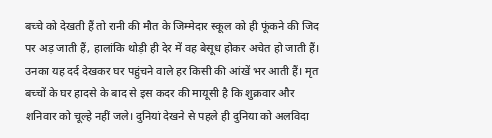बच्चे को देखती हैं तो रानी की मौत के जिम्मेदार स्कूल को ही फूंकने की जिद पर अड़ जाती हैं, हालांकि थोड़ी ही देर में वह बेसूध होकर अचेत हो जाती हैं। उनका यह दर्द देखकर घर पहुंचने वाले हर किसी की आंखें भर आती हैं। मृत बच्चों के घर हादसे के बाद से इस कदर की मायूसी है कि शुक्रवार और शनिवार को चूल्हे नहीं जले। दुनियां देखने से पहले ही दुनिया को अलविदा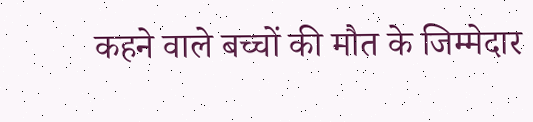कहने वाले बच्चों की मौत के जिम्मेदार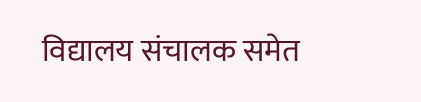विद्यालय संचालक समेत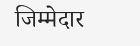जिम्मेदार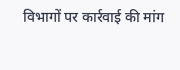विभागों पर कार्रवाई की मांग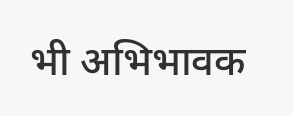भी अभिभावक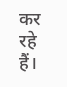कर रहे हैं।